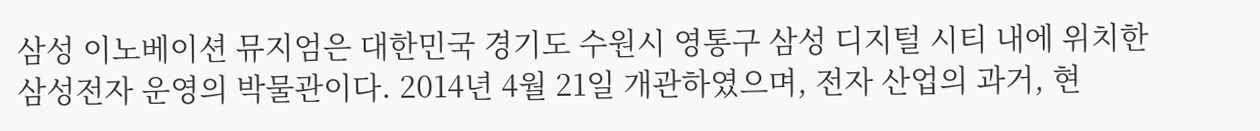삼성 이노베이션 뮤지엄은 대한민국 경기도 수원시 영통구 삼성 디지털 시티 내에 위치한 삼성전자 운영의 박물관이다. 2014년 4월 21일 개관하였으며, 전자 산업의 과거, 현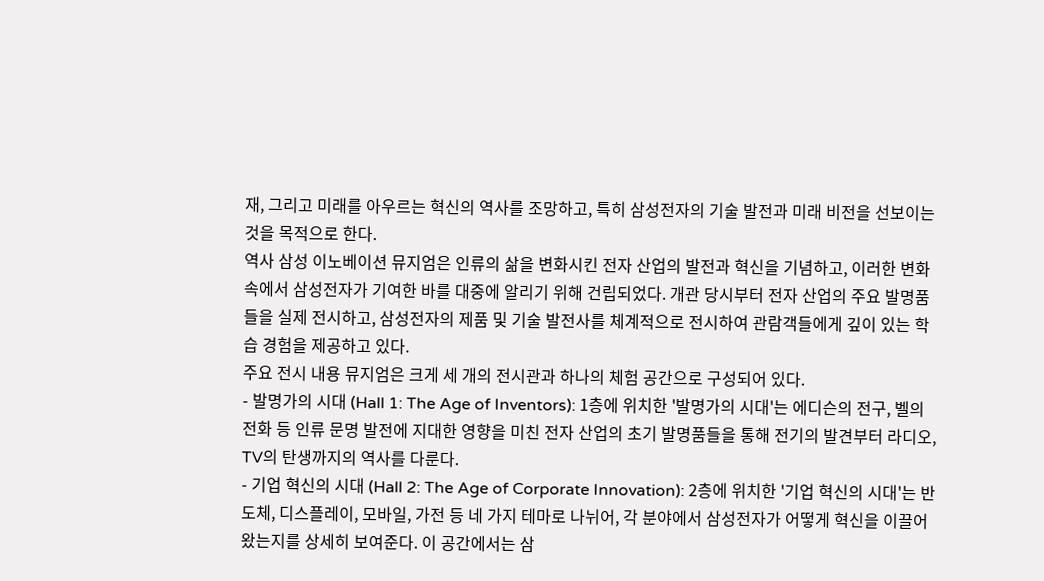재, 그리고 미래를 아우르는 혁신의 역사를 조망하고, 특히 삼성전자의 기술 발전과 미래 비전을 선보이는 것을 목적으로 한다.
역사 삼성 이노베이션 뮤지엄은 인류의 삶을 변화시킨 전자 산업의 발전과 혁신을 기념하고, 이러한 변화 속에서 삼성전자가 기여한 바를 대중에 알리기 위해 건립되었다. 개관 당시부터 전자 산업의 주요 발명품들을 실제 전시하고, 삼성전자의 제품 및 기술 발전사를 체계적으로 전시하여 관람객들에게 깊이 있는 학습 경험을 제공하고 있다.
주요 전시 내용 뮤지엄은 크게 세 개의 전시관과 하나의 체험 공간으로 구성되어 있다.
- 발명가의 시대 (Hall 1: The Age of Inventors): 1층에 위치한 '발명가의 시대'는 에디슨의 전구, 벨의 전화 등 인류 문명 발전에 지대한 영향을 미친 전자 산업의 초기 발명품들을 통해 전기의 발견부터 라디오, TV의 탄생까지의 역사를 다룬다.
- 기업 혁신의 시대 (Hall 2: The Age of Corporate Innovation): 2층에 위치한 '기업 혁신의 시대'는 반도체, 디스플레이, 모바일, 가전 등 네 가지 테마로 나뉘어, 각 분야에서 삼성전자가 어떻게 혁신을 이끌어왔는지를 상세히 보여준다. 이 공간에서는 삼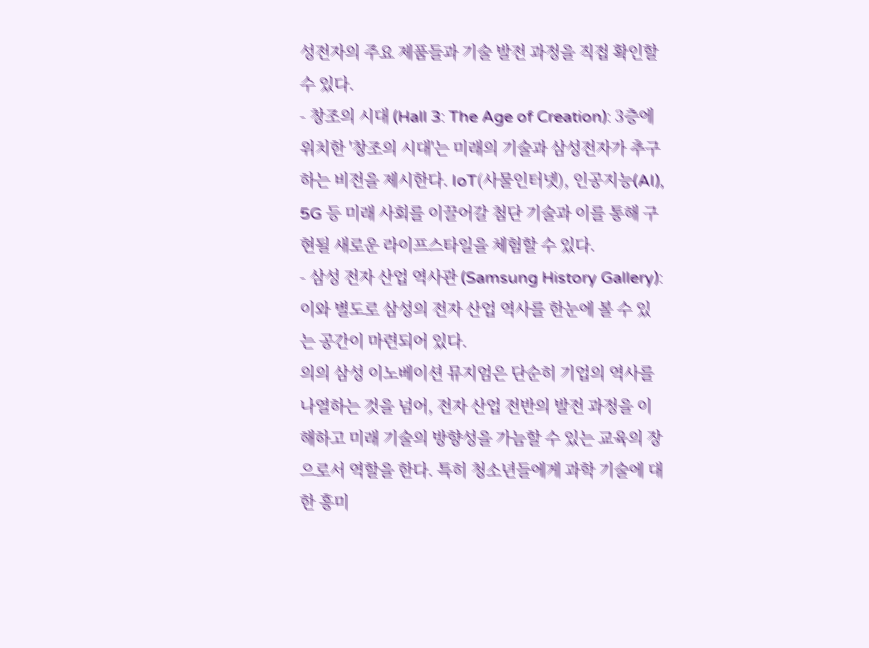성전자의 주요 제품들과 기술 발전 과정을 직접 확인할 수 있다.
- 창조의 시대 (Hall 3: The Age of Creation): 3층에 위치한 '창조의 시대'는 미래의 기술과 삼성전자가 추구하는 비전을 제시한다. IoT(사물인터넷), 인공지능(AI), 5G 등 미래 사회를 이끌어갈 첨단 기술과 이를 통해 구현될 새로운 라이프스타일을 체험할 수 있다.
- 삼성 전자 산업 역사관 (Samsung History Gallery): 이와 별도로 삼성의 전자 산업 역사를 한눈에 볼 수 있는 공간이 마련되어 있다.
의의 삼성 이노베이션 뮤지엄은 단순히 기업의 역사를 나열하는 것을 넘어, 전자 산업 전반의 발전 과정을 이해하고 미래 기술의 방향성을 가늠할 수 있는 교육의 장으로서 역할을 한다. 특히 청소년들에게 과학 기술에 대한 흥미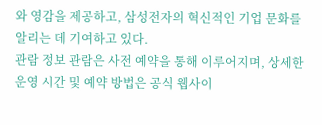와 영감을 제공하고, 삼성전자의 혁신적인 기업 문화를 알리는 데 기여하고 있다.
관람 정보 관람은 사전 예약을 통해 이루어지며, 상세한 운영 시간 및 예약 방법은 공식 웹사이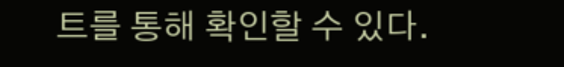트를 통해 확인할 수 있다.